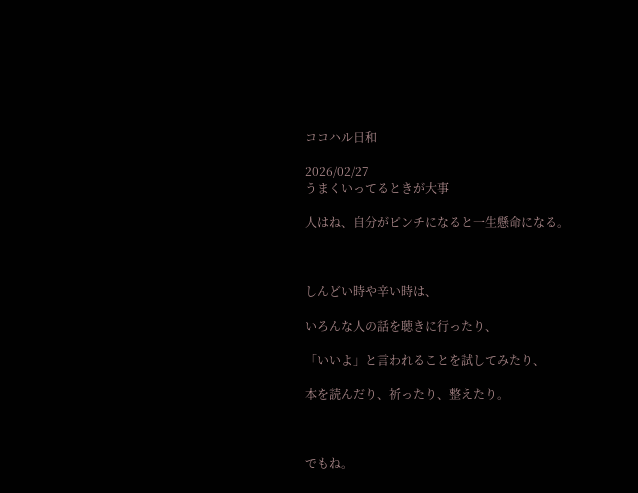ココハル日和

2026/02/27
うまくいってるときが大事

人はね、自分がピンチになると一生懸命になる。



しんどい時や辛い時は、

いろんな人の話を聴きに行ったり、

「いいよ」と言われることを試してみたり、

本を読んだり、祈ったり、整えたり。



でもね。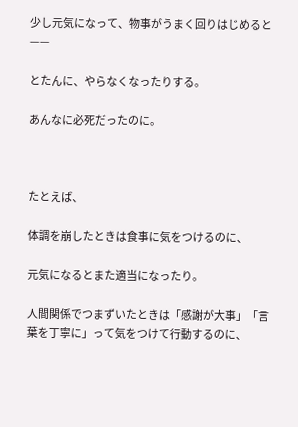少し元気になって、物事がうまく回りはじめると——

とたんに、やらなくなったりする。

あんなに必死だったのに。



たとえば、

体調を崩したときは食事に気をつけるのに、

元気になるとまた適当になったり。

人間関係でつまずいたときは「感謝が大事」「言葉を丁寧に」って気をつけて行動するのに、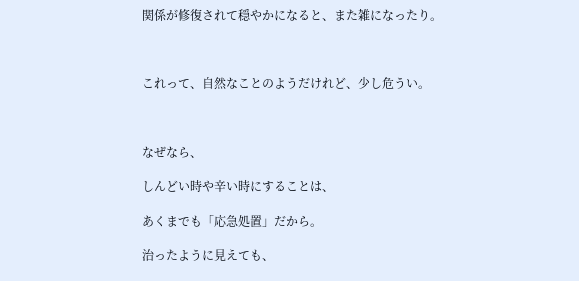関係が修復されて穏やかになると、また雑になったり。



これって、自然なことのようだけれど、少し危うい。



なぜなら、

しんどい時や辛い時にすることは、

あくまでも「応急処置」だから。

治ったように見えても、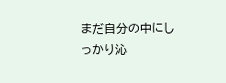まだ自分の中にしっかり沁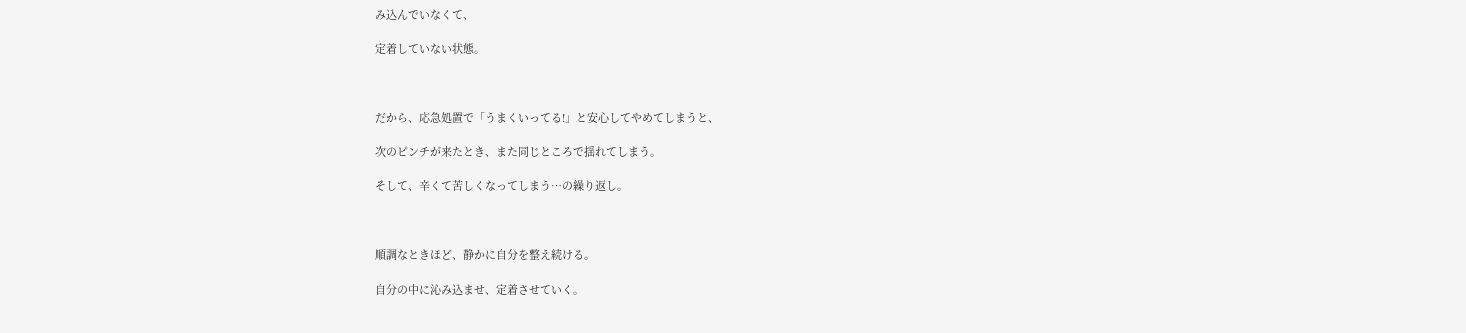み込んでいなくて、

定着していない状態。



だから、応急処置で「うまくいってる!」と安心してやめてしまうと、

次のピンチが来たとき、また同じところで揺れてしまう。

そして、辛くて苦しくなってしまう…の繰り返し。



順調なときほど、静かに自分を整え続ける。

自分の中に沁み込ませ、定着させていく。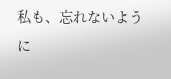私も、忘れないように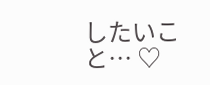したいこと… ♡